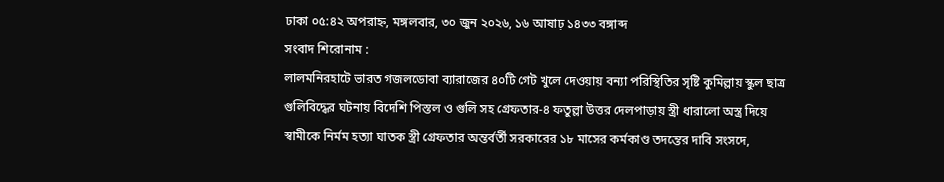ঢাকা ০৫:৪২ অপরাহ্ন, মঙ্গলবার, ৩০ জুন ২০২৬, ১৬ আষাঢ় ১৪৩৩ বঙ্গাব্দ
সংবাদ শিরোনাম :
লালমনিরহাটে ভারত গজলডোবা ব্যারাজের ৪০টি গেট খুলে দেওয়ায় বন্যা পরিস্থিতির সৃষ্টি কুমিল্লায় স্কুল ছাত্র গুলিবিদ্ধের ঘটনায় বিদেশি পিস্তল ও গুলি সহ গ্রেফতার-৪ ফতুল্লা উত্তর দেলপাড়ায় স্ত্রী ধারালো অস্ত্র দিয়ে স্বামীকে নির্মম হত্যা ঘাতক স্ত্রী গ্রেফতার অন্তর্বর্তী সরকারের ১৮ মাসের কর্মকাণ্ড তদন্তের দাবি সংসদে,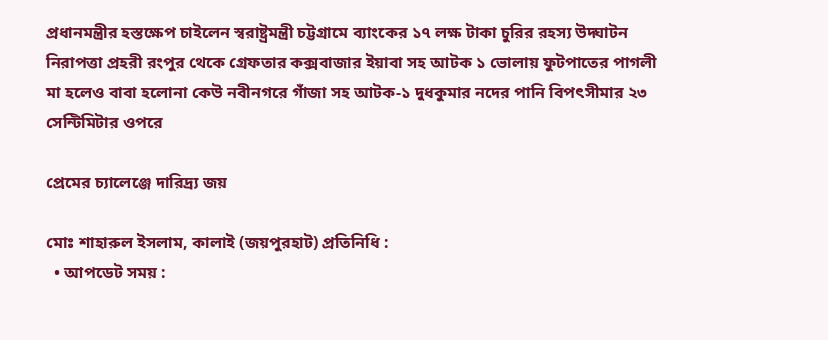প্রধানমন্ত্রীর হস্তক্ষেপ চাইলেন স্বরাষ্ট্রমন্ত্রী চট্টগ্রামে ব্যাংকের ১৭ লক্ষ টাকা চুরির রহস্য উদ্ঘাটন নিরাপত্তা প্রহরী রংপুর থেকে গ্রেফতার কক্সবাজার ইয়াবা সহ আটক ১ ভোলায় ফুটপাতের পাগলী মা হলেও বাবা হলোনা কেউ নবীনগরে গাঁজা সহ আটক-১ দুধকুমার নদের পানি বিপৎসীমার ২৩ সেন্টিমিটার ওপরে

প্রেমের চ্যালেঞ্জে দারিদ্র্য জয়

মোঃ শাহারুল ইসলাম, কালাই (জয়পুরহাট) প্রতিনিধি :
  • আপডেট সময় :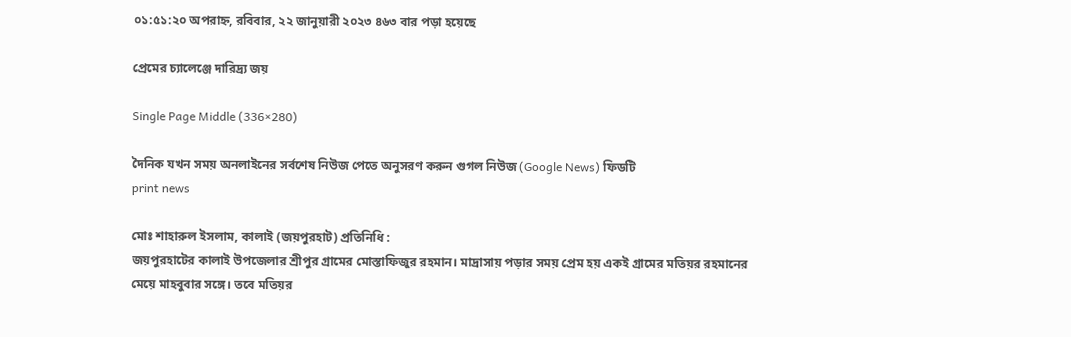০১:৫১:২০ অপরাহ্ন, রবিবার, ২২ জানুয়ারী ২০২৩ ৪৬৩ বার পড়া হয়েছে

প্রেমের চ্যালেঞ্জে দারিদ্র্য জয়

Single Page Middle (336×280)

দৈনিক যখন সময় অনলাইনের সর্বশেষ নিউজ পেতে অনুসরণ করুন গুগল নিউজ (Google News) ফিডটি
print news

মোঃ শাহারুল ইসলাম, কালাই (জয়পুরহাট) প্রতিনিধি :
জয়পুরহাটের কালাই উপজেলার শ্রীপুর গ্রামের মোস্তাফিজুর রহমান। মাদ্রাসায় পড়ার সময় প্রেম হয় একই গ্রামের মতিয়র রহমানের মেয়ে মাহবুবার সঙ্গে। তবে মতিয়র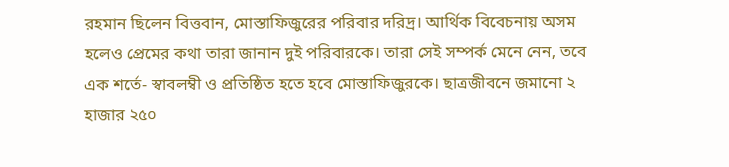রহমান ছিলেন বিত্তবান, মোস্তাফিজুরের পরিবার দরিদ্র। আর্থিক বিবেচনায় অসম হলেও প্রেমের কথা তারা জানান দুই পরিবারকে। তারা সেই সম্পর্ক মেনে নেন, তবে এক শর্তে- স্বাবলম্বী ও প্রতিষ্ঠিত হতে হবে মোস্তাফিজুরকে। ছাত্রজীবনে জমানো ২ হাজার ২৫০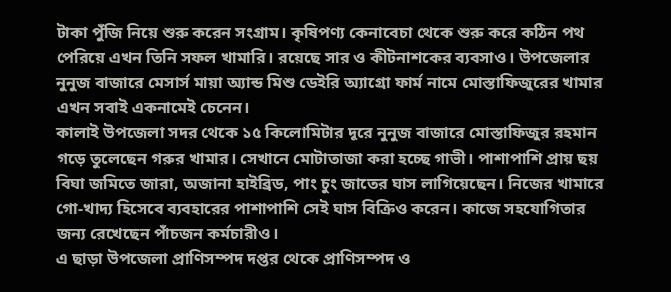টাকা পুঁজি নিয়ে শুরু করেন সংগ্রাম। কৃষিপণ্য কেনাবেচা থেকে শুরু করে কঠিন পথ পেরিয়ে এখন তিনি সফল খামারি। রয়েছে সার ও কীটনাশকের ব্যবসাও। উপজেলার নুনুজ বাজারে মেসার্স মায়া অ্যান্ড মিশু ডেইরি অ্যাগ্রো ফার্ম নামে মোস্তাফিজুরের খামার এখন সবাই একনামেই চেনেন।
কালাই উপজেলা সদর থেকে ১৫ কিলোমিটার দূরে নুনুজ বাজারে মোস্তাফিজুর রহমান গড়ে তুলেছেন গরুর খামার। সেখানে মোটাতাজা করা হচ্ছে গাভী। পাশাপাশি প্রায় ছয় বিঘা জমিতে জারা, অজানা হাইব্রিড, পাং চুং জাতের ঘাস লাগিয়েছেন। নিজের খামারে গো-খাদ্য হিসেবে ব্যবহারের পাশাপাশি সেই ঘাস বিক্রিও করেন। কাজে সহযোগিতার জন্য রেখেছেন পাঁচজন কর্মচারীও।
এ ছাড়া উপজেলা প্রাণিসম্পদ দপ্তর থেকে প্রাণিসম্পদ ও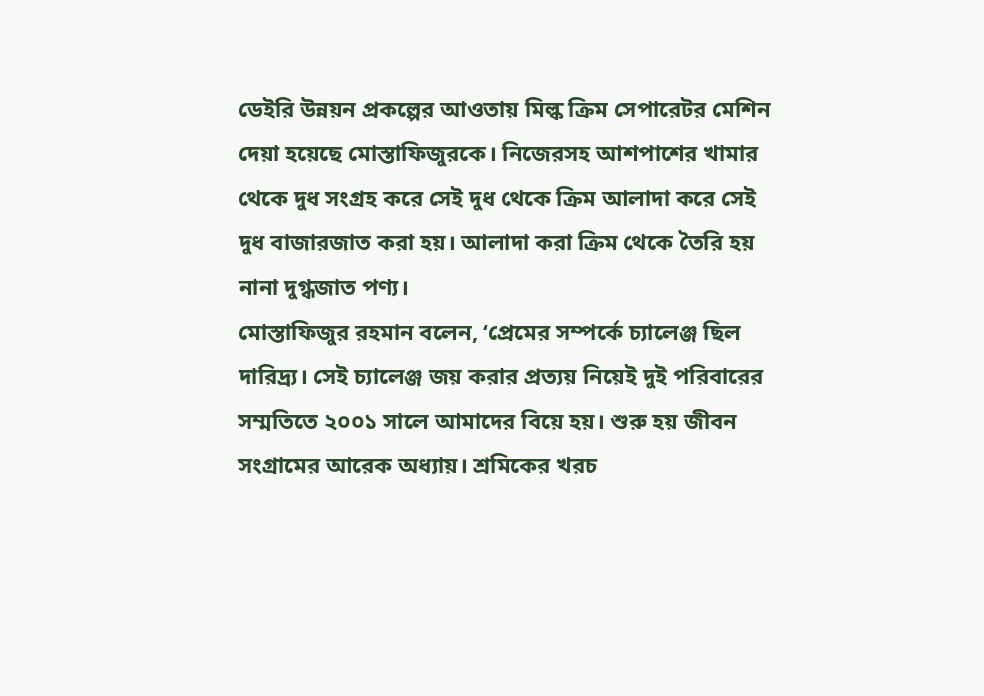ডেইরি উন্নয়ন প্রকল্পের আওতায় মিল্ক ক্রিম সেপারেটর মেশিন দেয়া হয়েছে মোস্তাফিজুরকে। নিজেরসহ আশপাশের খামার থেকে দুধ সংগ্রহ করে সেই দুধ থেকে ক্রিম আলাদা করে সেই দুধ বাজারজাত করা হয়। আলাদা করা ক্রিম থেকে তৈরি হয় নানা দুগ্ধজাত পণ্য।
মোস্তাফিজুর রহমান বলেন, ‘প্রেমের সম্পর্কে চ্যালেঞ্জ ছিল দারিদ্র্য। সেই চ্যালেঞ্জ জয় করার প্রত্যয় নিয়েই দুই পরিবারের সম্মতিতে ২০০১ সালে আমাদের বিয়ে হয়। শুরু হয় জীবন সংগ্রামের আরেক অধ্যায়। শ্রমিকের খরচ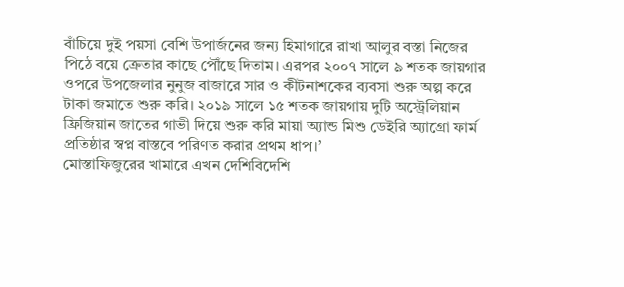বাঁচিয়ে দুই পয়সা বেশি উপার্জনের জন্য হিমাগারে রাখা আলুর বস্তা নিজের পিঠে বয়ে ক্রেতার কাছে পৌঁছে দিতাম। এরপর ২০০৭ সালে ৯ শতক জায়গার ওপরে উপজেলার নুনুজ বাজারে সার ও কীটনাশকের ব্যবসা শুরু অল্প করে টাকা জমাতে শুরু করি। ২০১৯ সালে ১৫ শতক জায়গায় দুটি অস্ট্রেলিয়ান ফ্রিজিয়ান জাতের গাভী দিয়ে শুরু করি মায়া অ্যান্ড মিশু ডেইরি অ্যাগ্রো ফার্ম প্রতিষ্ঠার স্বপ্ন বাস্তবে পরিণত করার প্রথম ধাপ।’
মোস্তাফিজুরের খামারে এখন দেশিবিদেশি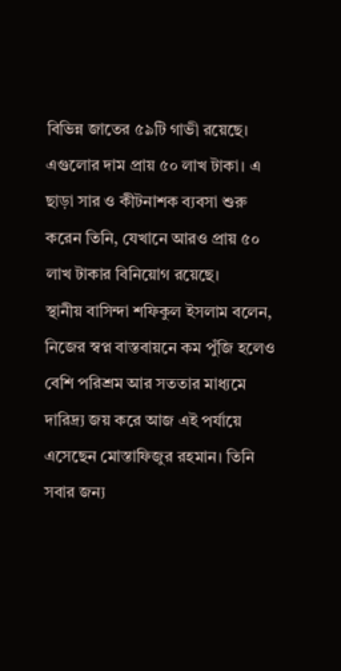বিভিন্ন জাতের ৫৯টি গাভী রয়েছে। এগুলোর দাম প্রায় ৫০ লাখ টাকা। এ ছাড়া সার ও কীটনাশক ব্যবসা শুরু করেন তিনি, যেখানে আরও প্রায় ৫০ লাখ টাকার বিনিয়োগ রয়েছে।
স্থানীয় বাসিন্দা শফিকুল ইসলাম বলেন, নিজের স্বপ্ন বাস্তবায়নে কম পুঁজি হলেও বেশি পরিশ্রম আর সততার মাধ্যমে দারিদ্র্য জয় করে আজ এই পর্যায়ে এসেছেন মোস্তাফিজুর রহমান। তিনি সবার জন্য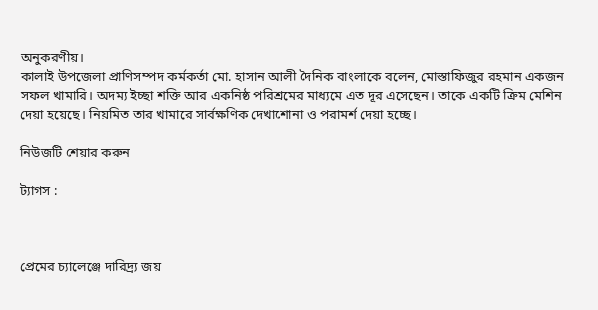অনুকরণীয়।
কালাই উপজেলা প্রাণিসম্পদ কর্মকর্তা মো. হাসান আলী দৈনিক বাংলাকে বলেন, মোস্তাফিজুর রহমান একজন সফল খামারি। অদম্য ইচ্ছা শক্তি আর একনিষ্ঠ পরিশ্রমের মাধ্যমে এত দূর এসেছেন। তাকে একটি ক্রিম মেশিন দেয়া হয়েছে। নিয়মিত তার খামারে সার্বক্ষণিক দেখাশোনা ও পরামর্শ দেয়া হচ্ছে।

নিউজটি শেয়ার করুন

ট্যাগস :



প্রেমের চ্যালেঞ্জে দারিদ্র্য জয়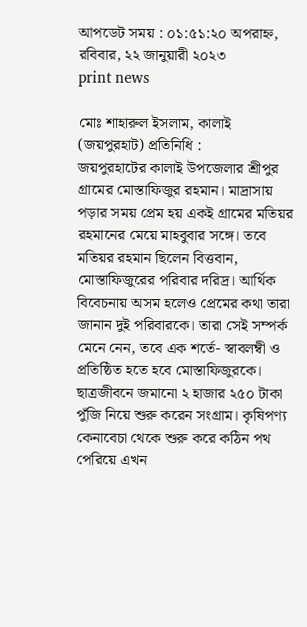আপডেট সময় : ০১:৫১:২০ অপরাহ্ন, রবিবার, ২২ জানুয়ারী ২০২৩
print news

মোঃ শাহারুল ইসলাম, কালাই (জয়পুরহাট) প্রতিনিধি :
জয়পুরহাটের কালাই উপজেলার শ্রীপুর গ্রামের মোস্তাফিজুর রহমান। মাদ্রাসায় পড়ার সময় প্রেম হয় একই গ্রামের মতিয়র রহমানের মেয়ে মাহবুবার সঙ্গে। তবে মতিয়র রহমান ছিলেন বিত্তবান, মোস্তাফিজুরের পরিবার দরিদ্র। আর্থিক বিবেচনায় অসম হলেও প্রেমের কথা তারা জানান দুই পরিবারকে। তারা সেই সম্পর্ক মেনে নেন, তবে এক শর্তে- স্বাবলম্বী ও প্রতিষ্ঠিত হতে হবে মোস্তাফিজুরকে। ছাত্রজীবনে জমানো ২ হাজার ২৫০ টাকা পুঁজি নিয়ে শুরু করেন সংগ্রাম। কৃষিপণ্য কেনাবেচা থেকে শুরু করে কঠিন পথ পেরিয়ে এখন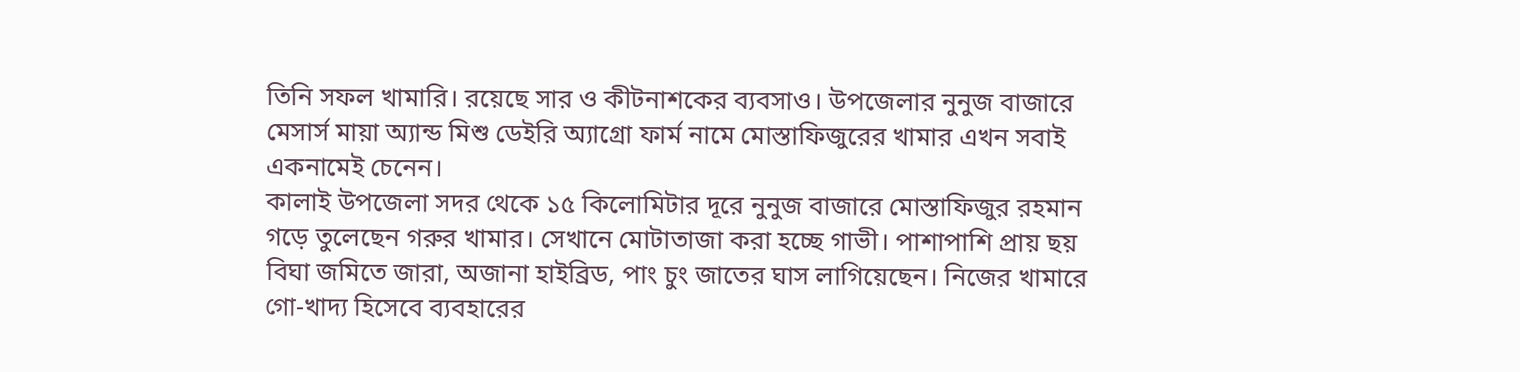তিনি সফল খামারি। রয়েছে সার ও কীটনাশকের ব্যবসাও। উপজেলার নুনুজ বাজারে মেসার্স মায়া অ্যান্ড মিশু ডেইরি অ্যাগ্রো ফার্ম নামে মোস্তাফিজুরের খামার এখন সবাই একনামেই চেনেন।
কালাই উপজেলা সদর থেকে ১৫ কিলোমিটার দূরে নুনুজ বাজারে মোস্তাফিজুর রহমান গড়ে তুলেছেন গরুর খামার। সেখানে মোটাতাজা করা হচ্ছে গাভী। পাশাপাশি প্রায় ছয় বিঘা জমিতে জারা, অজানা হাইব্রিড, পাং চুং জাতের ঘাস লাগিয়েছেন। নিজের খামারে গো-খাদ্য হিসেবে ব্যবহারের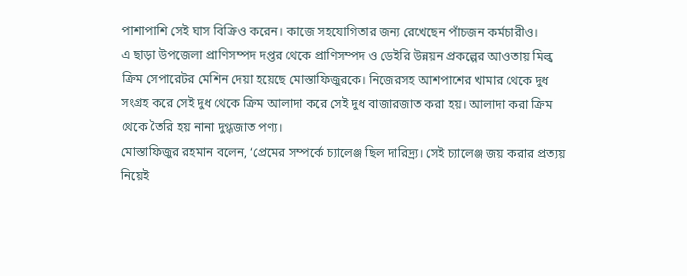পাশাপাশি সেই ঘাস বিক্রিও করেন। কাজে সহযোগিতার জন্য রেখেছেন পাঁচজন কর্মচারীও।
এ ছাড়া উপজেলা প্রাণিসম্পদ দপ্তর থেকে প্রাণিসম্পদ ও ডেইরি উন্নয়ন প্রকল্পের আওতায় মিল্ক ক্রিম সেপারেটর মেশিন দেয়া হয়েছে মোস্তাফিজুরকে। নিজেরসহ আশপাশের খামার থেকে দুধ সংগ্রহ করে সেই দুধ থেকে ক্রিম আলাদা করে সেই দুধ বাজারজাত করা হয়। আলাদা করা ক্রিম থেকে তৈরি হয় নানা দুগ্ধজাত পণ্য।
মোস্তাফিজুর রহমান বলেন, ‘প্রেমের সম্পর্কে চ্যালেঞ্জ ছিল দারিদ্র্য। সেই চ্যালেঞ্জ জয় করার প্রত্যয় নিয়েই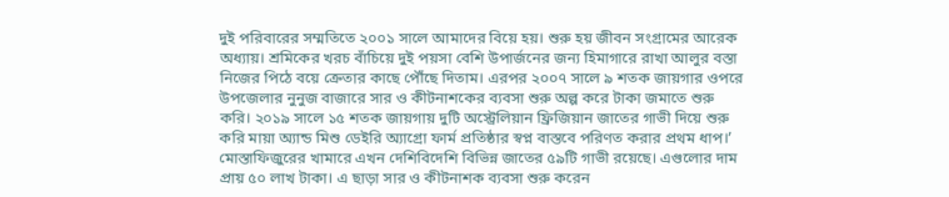দুই পরিবারের সম্মতিতে ২০০১ সালে আমাদের বিয়ে হয়। শুরু হয় জীবন সংগ্রামের আরেক অধ্যায়। শ্রমিকের খরচ বাঁচিয়ে দুই পয়সা বেশি উপার্জনের জন্য হিমাগারে রাখা আলুর বস্তা নিজের পিঠে বয়ে ক্রেতার কাছে পৌঁছে দিতাম। এরপর ২০০৭ সালে ৯ শতক জায়গার ওপরে উপজেলার নুনুজ বাজারে সার ও কীটনাশকের ব্যবসা শুরু অল্প করে টাকা জমাতে শুরু করি। ২০১৯ সালে ১৫ শতক জায়গায় দুটি অস্ট্রেলিয়ান ফ্রিজিয়ান জাতের গাভী দিয়ে শুরু করি মায়া অ্যান্ড মিশু ডেইরি অ্যাগ্রো ফার্ম প্রতিষ্ঠার স্বপ্ন বাস্তবে পরিণত করার প্রথম ধাপ।’
মোস্তাফিজুরের খামারে এখন দেশিবিদেশি বিভিন্ন জাতের ৫৯টি গাভী রয়েছে। এগুলোর দাম প্রায় ৫০ লাখ টাকা। এ ছাড়া সার ও কীটনাশক ব্যবসা শুরু করেন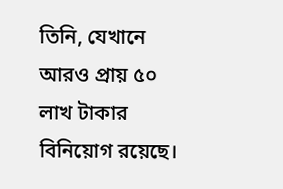তিনি, যেখানে আরও প্রায় ৫০ লাখ টাকার বিনিয়োগ রয়েছে।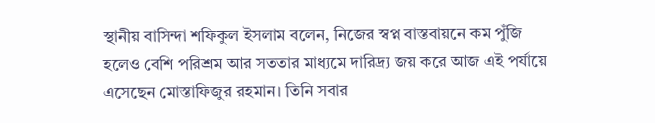স্থানীয় বাসিন্দা শফিকুল ইসলাম বলেন, নিজের স্বপ্ন বাস্তবায়নে কম পুঁজি হলেও বেশি পরিশ্রম আর সততার মাধ্যমে দারিদ্র্য জয় করে আজ এই পর্যায়ে এসেছেন মোস্তাফিজুর রহমান। তিনি সবার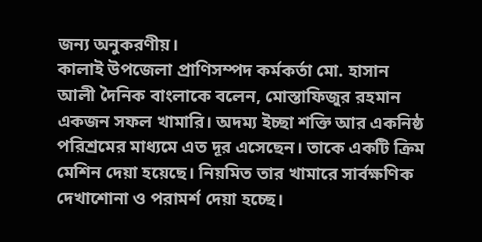জন্য অনুকরণীয়।
কালাই উপজেলা প্রাণিসম্পদ কর্মকর্তা মো. হাসান আলী দৈনিক বাংলাকে বলেন, মোস্তাফিজুর রহমান একজন সফল খামারি। অদম্য ইচ্ছা শক্তি আর একনিষ্ঠ পরিশ্রমের মাধ্যমে এত দূর এসেছেন। তাকে একটি ক্রিম মেশিন দেয়া হয়েছে। নিয়মিত তার খামারে সার্বক্ষণিক দেখাশোনা ও পরামর্শ দেয়া হচ্ছে।